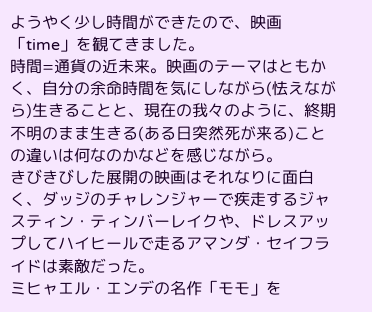ようやく少し時間ができたので、映画「time」を観てきました。
時間=通貨の近未来。映画のテーマはともかく、自分の余命時間を気にしながら(怯えながら)生きることと、現在の我々のように、終期不明のまま生きる(ある日突然死が来る)ことの違いは何なのかなどを感じながら。
きびきびした展開の映画はそれなりに面白く、ダッジのチャレンジャーで疾走するジャスティン・ティンバーレイクや、ドレスアップしてハイヒールで走るアマンダ・セイフライドは素敵だった。
ミヒャエル・エンデの名作「モモ」を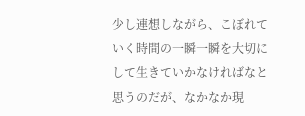少し連想しながら、こぼれていく時間の一瞬一瞬を大切にして生きていかなければなと思うのだが、なかなか現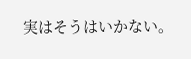実はそうはいかない。